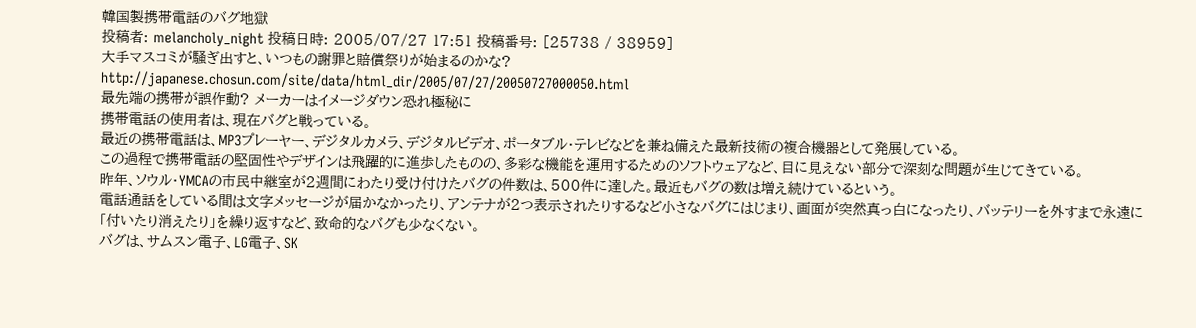韓国製携帯電話のバグ地獄
投稿者: melancholy_night 投稿日時: 2005/07/27 17:51 投稿番号: [25738 / 38959]
大手マスコミが騒ぎ出すと、いつもの謝罪と賠償祭りが始まるのかな?
http://japanese.chosun.com/site/data/html_dir/2005/07/27/20050727000050.html
最先端の携帯が誤作動? メーカーはイメージダウン恐れ極秘に
携帯電話の使用者は、現在バグと戦っている。
最近の携帯電話は、MP3プレーヤー、デジタルカメラ、デジタルビデオ、ポータブル・テレビなどを兼ね備えた最新技術の複合機器として発展している。
この過程で携帯電話の堅固性やデザインは飛躍的に進歩したものの、多彩な機能を運用するためのソフトウェアなど、目に見えない部分で深刻な問題が生じてきている。
昨年、ソウル・YMCAの市民中継室が2週間にわたり受け付けたバグの件数は、500件に達した。最近もバグの数は増え続けているという。
電話通話をしている間は文字メッセージが届かなかったり、アンテナが2つ表示されたりするなど小さなバグにはじまり、画面が突然真っ白になったり、バッテリーを外すまで永遠に「付いたり消えたり」を繰り返すなど、致命的なバグも少なくない。
バグは、サムスン電子、LG電子、SK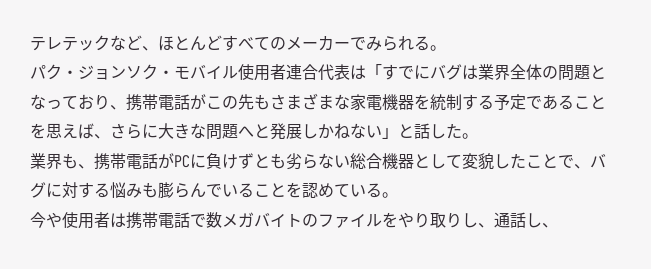テレテックなど、ほとんどすべてのメーカーでみられる。
パク・ジョンソク・モバイル使用者連合代表は「すでにバグは業界全体の問題となっており、携帯電話がこの先もさまざまな家電機器を統制する予定であることを思えば、さらに大きな問題へと発展しかねない」と話した。
業界も、携帯電話がPCに負けずとも劣らない総合機器として変貌したことで、バグに対する悩みも膨らんでいることを認めている。
今や使用者は携帯電話で数メガバイトのファイルをやり取りし、通話し、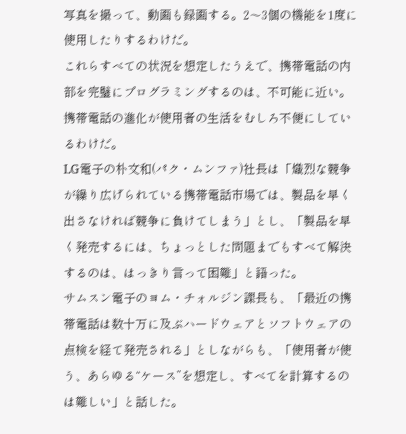写真を撮って、動画も録画する。2〜3個の機能を1度に使用したりするわけだ。
これらすべての状況を想定したうえで、携帯電話の内部を完璧にプログラミングするのは、不可能に近い。携帯電話の進化が使用者の生活をむしろ不便にしているわけだ。
LG電子の朴文和(パク・ムンファ)社長は「熾烈な競争が繰り広げられている携帯電話市場では、製品を早く出さなければ競争に負けてしまう」とし、「製品を早く発売するには、ちょっとした問題までもすべて解決するのは、はっきり言って困難」と語った。
サムスン電子のヨム・チォルジン課長も、「最近の携帯電話は数十万に及ぶハードウェアとソフトウェアの点検を経て発売される」としながらも、「使用者が使う、あらゆる“ケース”を想定し、すべてを計算するのは難しい」と話した。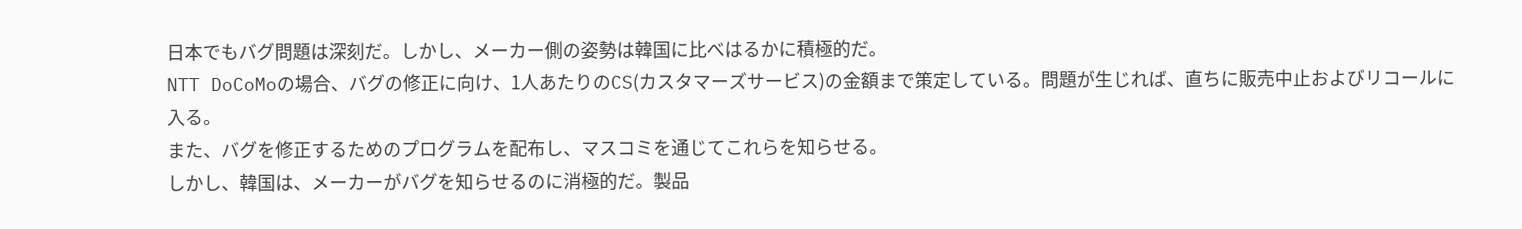日本でもバグ問題は深刻だ。しかし、メーカー側の姿勢は韓国に比べはるかに積極的だ。
NTT DoCoMoの場合、バグの修正に向け、1人あたりのCS(カスタマーズサービス)の金額まで策定している。問題が生じれば、直ちに販売中止およびリコールに入る。
また、バグを修正するためのプログラムを配布し、マスコミを通じてこれらを知らせる。
しかし、韓国は、メーカーがバグを知らせるのに消極的だ。製品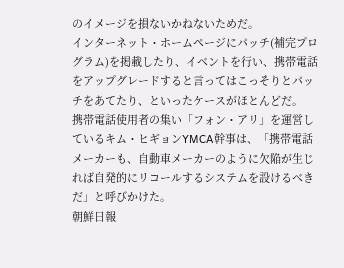のイメージを損ないかねないためだ。
インターネット・ホームページにパッチ(補完プログラム)を掲載したり、イベントを行い、携帯電話をアップグレードすると言ってはこっそりとパッチをあてたり、といったケースがほとんどだ。
携帯電話使用者の集い「フォン・アリ」を運営しているキム・ヒギョンYMCA幹事は、「携帯電話メーカーも、自動車メーカーのように欠陥が生じれば自発的にリコールするシステムを設けるべきだ」と呼びかけた。
朝鮮日報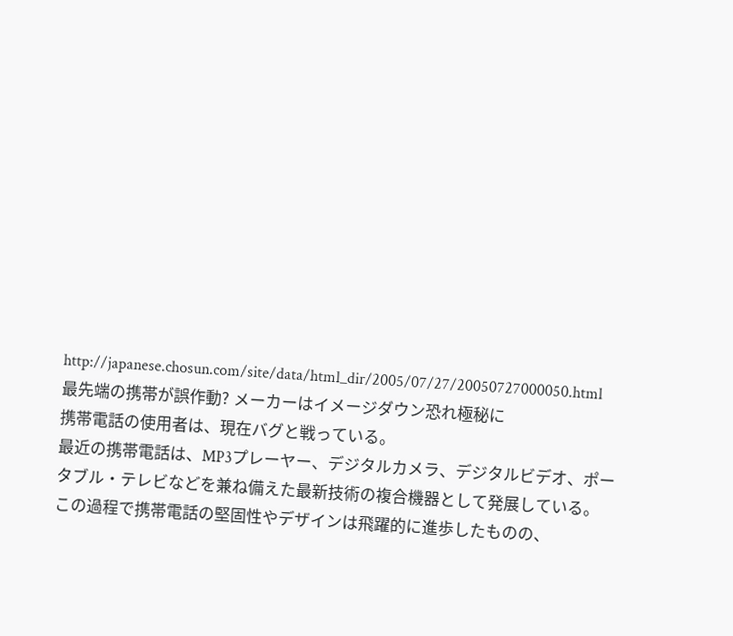http://japanese.chosun.com/site/data/html_dir/2005/07/27/20050727000050.html
最先端の携帯が誤作動? メーカーはイメージダウン恐れ極秘に
携帯電話の使用者は、現在バグと戦っている。
最近の携帯電話は、MP3プレーヤー、デジタルカメラ、デジタルビデオ、ポータブル・テレビなどを兼ね備えた最新技術の複合機器として発展している。
この過程で携帯電話の堅固性やデザインは飛躍的に進歩したものの、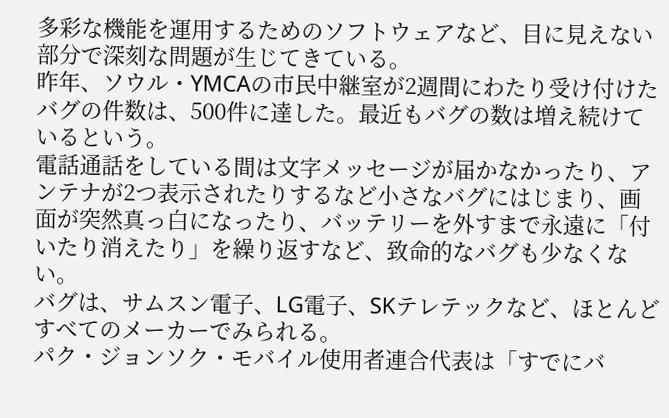多彩な機能を運用するためのソフトウェアなど、目に見えない部分で深刻な問題が生じてきている。
昨年、ソウル・YMCAの市民中継室が2週間にわたり受け付けたバグの件数は、500件に達した。最近もバグの数は増え続けているという。
電話通話をしている間は文字メッセージが届かなかったり、アンテナが2つ表示されたりするなど小さなバグにはじまり、画面が突然真っ白になったり、バッテリーを外すまで永遠に「付いたり消えたり」を繰り返すなど、致命的なバグも少なくない。
バグは、サムスン電子、LG電子、SKテレテックなど、ほとんどすべてのメーカーでみられる。
パク・ジョンソク・モバイル使用者連合代表は「すでにバ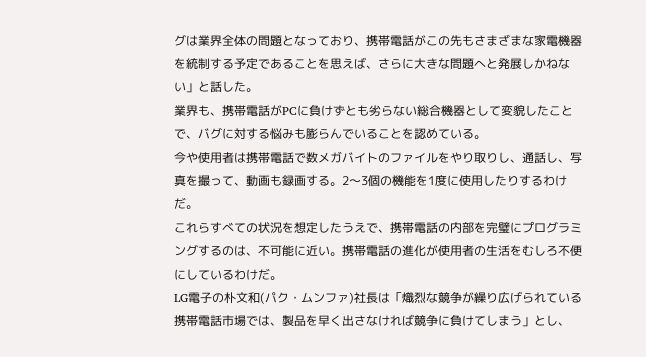グは業界全体の問題となっており、携帯電話がこの先もさまざまな家電機器を統制する予定であることを思えば、さらに大きな問題へと発展しかねない」と話した。
業界も、携帯電話がPCに負けずとも劣らない総合機器として変貌したことで、バグに対する悩みも膨らんでいることを認めている。
今や使用者は携帯電話で数メガバイトのファイルをやり取りし、通話し、写真を撮って、動画も録画する。2〜3個の機能を1度に使用したりするわけだ。
これらすべての状況を想定したうえで、携帯電話の内部を完璧にプログラミングするのは、不可能に近い。携帯電話の進化が使用者の生活をむしろ不便にしているわけだ。
LG電子の朴文和(パク・ムンファ)社長は「熾烈な競争が繰り広げられている携帯電話市場では、製品を早く出さなければ競争に負けてしまう」とし、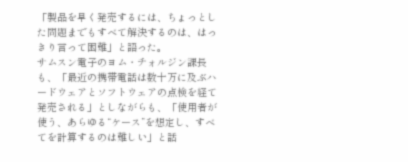「製品を早く発売するには、ちょっとした問題までもすべて解決するのは、はっきり言って困難」と語った。
サムスン電子のヨム・チォルジン課長も、「最近の携帯電話は数十万に及ぶハードウェアとソフトウェアの点検を経て発売される」としながらも、「使用者が使う、あらゆる“ケース”を想定し、すべてを計算するのは難しい」と話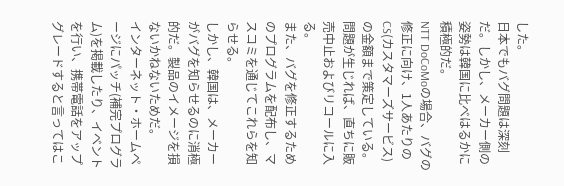した。
日本でもバグ問題は深刻だ。しかし、メーカー側の姿勢は韓国に比べはるかに積極的だ。
NTT DoCoMoの場合、バグの修正に向け、1人あたりのCS(カスタマーズサービス)の金額まで策定している。問題が生じれば、直ちに販売中止およびリコールに入る。
また、バグを修正するためのプログラムを配布し、マスコミを通じてこれらを知らせる。
しかし、韓国は、メーカーがバグを知らせるのに消極的だ。製品のイメージを損ないかねないためだ。
インターネット・ホームページにパッチ(補完プログラム)を掲載したり、イベントを行い、携帯電話をアップグレードすると言ってはこ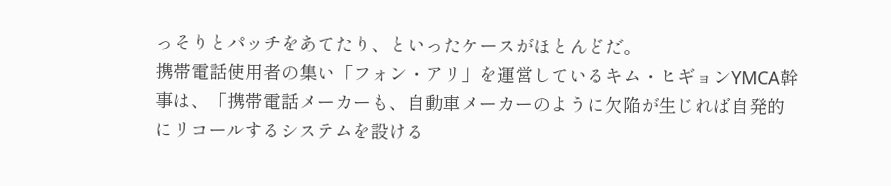っそりとパッチをあてたり、といったケースがほとんどだ。
携帯電話使用者の集い「フォン・アリ」を運営しているキム・ヒギョンYMCA幹事は、「携帯電話メーカーも、自動車メーカーのように欠陥が生じれば自発的にリコールするシステムを設ける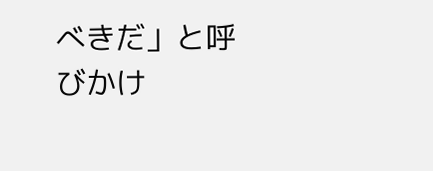べきだ」と呼びかけ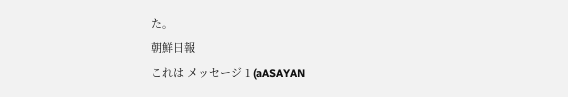た。
朝鮮日報
これは メッセージ 1 (aASAYAN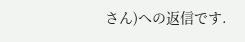さん)への返信です.